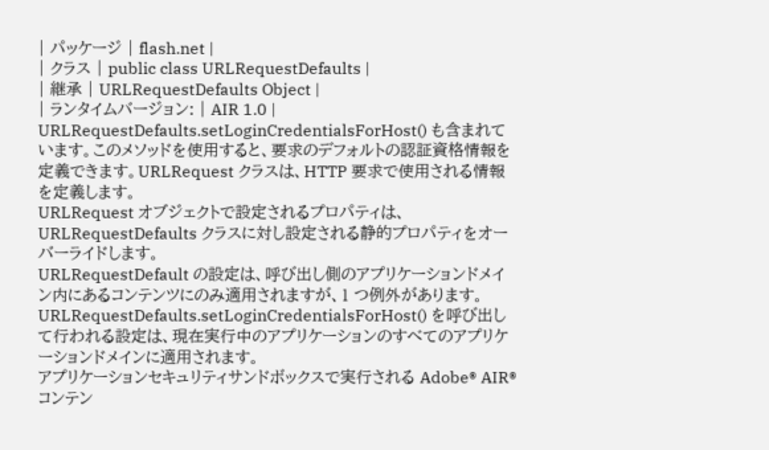| パッケージ | flash.net |
| クラス | public class URLRequestDefaults |
| 継承 | URLRequestDefaults Object |
| ランタイムバージョン: | AIR 1.0 |
URLRequestDefaults.setLoginCredentialsForHost() も含まれています。このメソッドを使用すると、要求のデフォルトの認証資格情報を定義できます。URLRequest クラスは、HTTP 要求で使用される情報を定義します。
URLRequest オブジェクトで設定されるプロパティは、URLRequestDefaults クラスに対し設定される静的プロパティをオーバーライドします。
URLRequestDefault の設定は、呼び出し側のアプリケーションドメイン内にあるコンテンツにのみ適用されますが、1 つ例外があります。URLRequestDefaults.setLoginCredentialsForHost() を呼び出して行われる設定は、現在実行中のアプリケーションのすべてのアプリケーションドメインに適用されます。
アプリケーションセキュリティサンドボックスで実行される Adobe® AIR® コンテン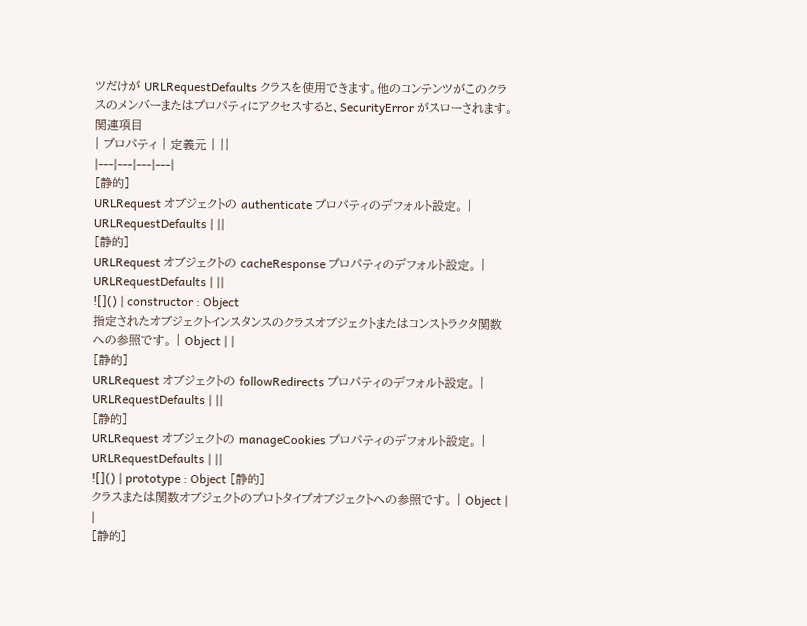ツだけが URLRequestDefaults クラスを使用できます。他のコンテンツがこのクラスのメンバーまたはプロパティにアクセスすると、SecurityError がスローされます。
関連項目
| プロパティ | 定義元 | ||
|---|---|---|---|
[静的]
URLRequest オブジェクトの authenticate プロパティのデフォルト設定。 | URLRequestDefaults | ||
[静的]
URLRequest オブジェクトの cacheResponse プロパティのデフォルト設定。 | URLRequestDefaults | ||
![]() | constructor : Object
指定されたオブジェクトインスタンスのクラスオブジェクトまたはコンストラクタ関数への参照です。 | Object | |
[静的]
URLRequest オブジェクトの followRedirects プロパティのデフォルト設定。 | URLRequestDefaults | ||
[静的]
URLRequest オブジェクトの manageCookies プロパティのデフォルト設定。 | URLRequestDefaults | ||
![]() | prototype : Object [静的]
クラスまたは関数オブジェクトのプロトタイプオブジェクトへの参照です。 | Object | |
[静的]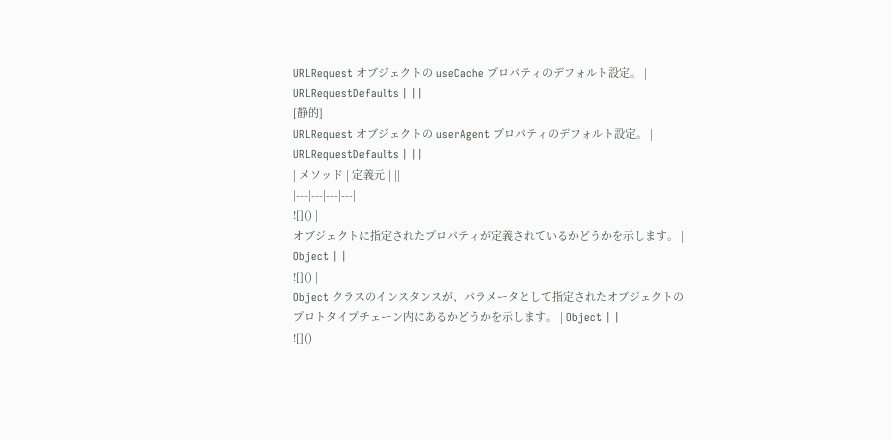URLRequest オブジェクトの useCache プロパティのデフォルト設定。 | URLRequestDefaults | ||
[静的]
URLRequest オブジェクトの userAgent プロパティのデフォルト設定。 | URLRequestDefaults | ||
| メソッド | 定義元 | ||
|---|---|---|---|
![]() |
オブジェクトに指定されたプロパティが定義されているかどうかを示します。 | Object | |
![]() |
Object クラスのインスタンスが、パラメータとして指定されたオブジェクトのプロトタイプチェーン内にあるかどうかを示します。 | Object | |
![]()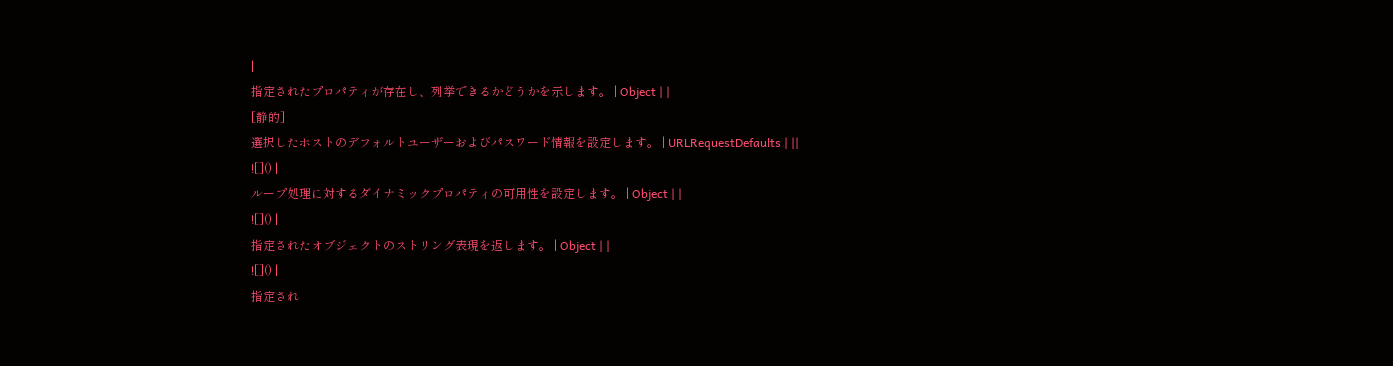|
指定されたプロパティが存在し、列挙できるかどうかを示します。 | Object | |
[静的]
選択したホストのデフォルトユーザーおよびパスワード情報を設定します。 | URLRequestDefaults | ||
![]() |
ループ処理に対するダイナミックプロパティの可用性を設定します。 | Object | |
![]() |
指定されたオブジェクトのストリング表現を返します。 | Object | |
![]() |
指定され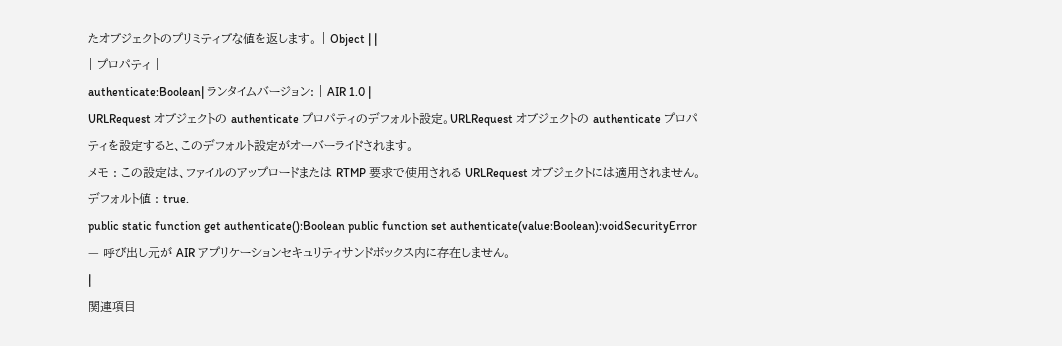たオブジェクトのプリミティブな値を返します。 | Object | |
| プロパティ |
authenticate:Boolean| ランタイムバージョン: | AIR 1.0 |
URLRequest オブジェクトの authenticate プロパティのデフォルト設定。URLRequest オブジェクトの authenticate プロパティを設定すると、このデフォルト設定がオーバーライドされます。
メモ : この設定は、ファイルのアップロードまたは RTMP 要求で使用される URLRequest オブジェクトには適用されません。
デフォルト値 : true.
public static function get authenticate():Boolean public function set authenticate(value:Boolean):voidSecurityError — 呼び出し元が AIR アプリケーションセキュリティサンドボックス内に存在しません。
|
関連項目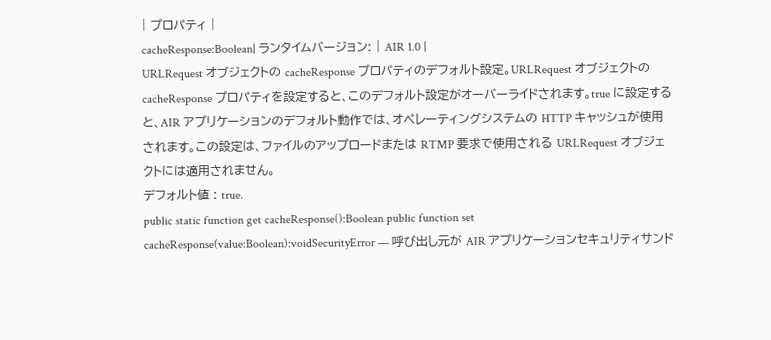| プロパティ |
cacheResponse:Boolean| ランタイムバージョン: | AIR 1.0 |
URLRequest オブジェクトの cacheResponse プロパティのデフォルト設定。URLRequest オブジェクトの cacheResponse プロパティを設定すると、このデフォルト設定がオーバーライドされます。true に設定すると、AIR アプリケーションのデフォルト動作では、オペレーティングシステムの HTTP キャッシュが使用されます。この設定は、ファイルのアップロードまたは RTMP 要求で使用される URLRequest オブジェクトには適用されません。
デフォルト値 : true.
public static function get cacheResponse():Boolean public function set cacheResponse(value:Boolean):voidSecurityError — 呼び出し元が AIR アプリケーションセキュリティサンド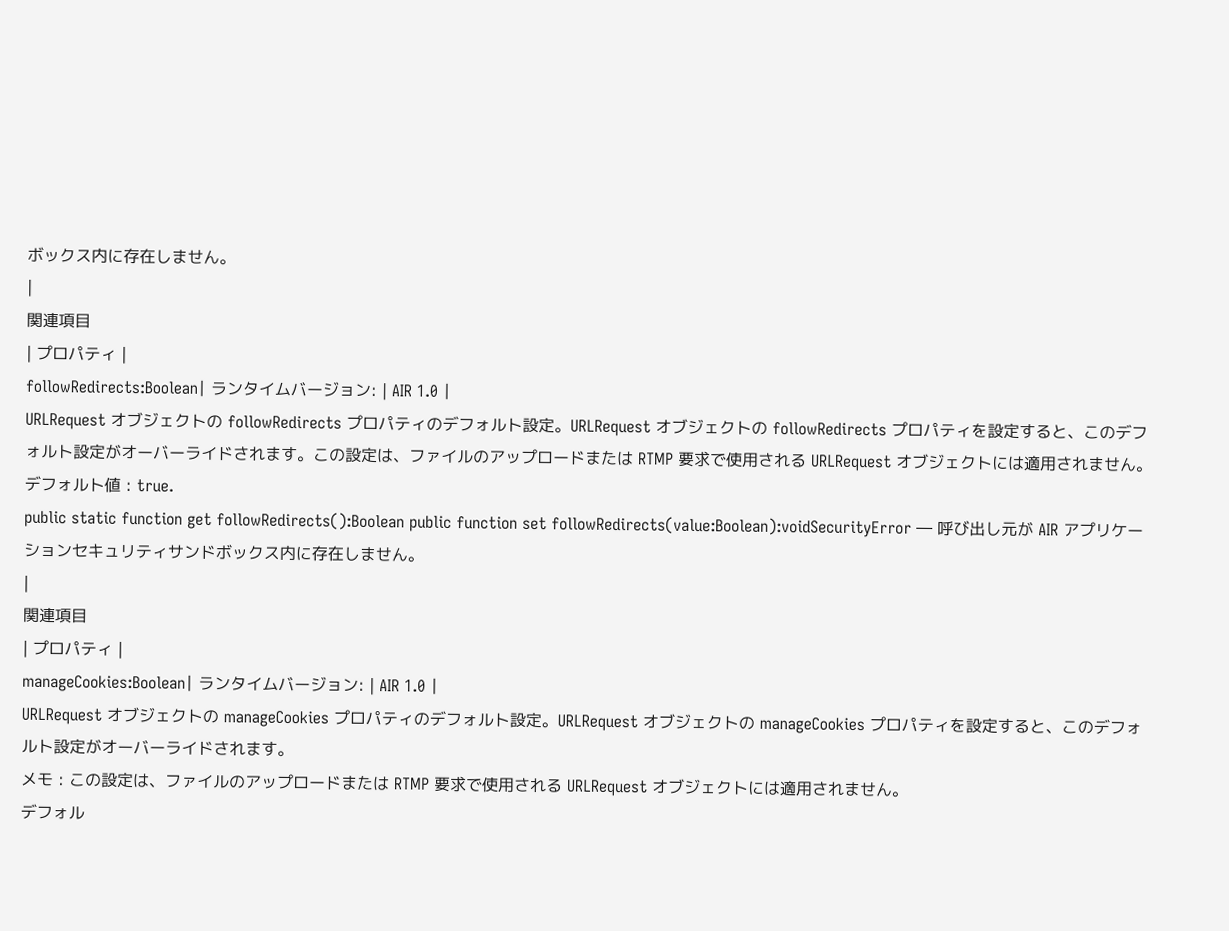ボックス内に存在しません。
|
関連項目
| プロパティ |
followRedirects:Boolean| ランタイムバージョン: | AIR 1.0 |
URLRequest オブジェクトの followRedirects プロパティのデフォルト設定。URLRequest オブジェクトの followRedirects プロパティを設定すると、このデフォルト設定がオーバーライドされます。この設定は、ファイルのアップロードまたは RTMP 要求で使用される URLRequest オブジェクトには適用されません。
デフォルト値 : true.
public static function get followRedirects():Boolean public function set followRedirects(value:Boolean):voidSecurityError — 呼び出し元が AIR アプリケーションセキュリティサンドボックス内に存在しません。
|
関連項目
| プロパティ |
manageCookies:Boolean| ランタイムバージョン: | AIR 1.0 |
URLRequest オブジェクトの manageCookies プロパティのデフォルト設定。URLRequest オブジェクトの manageCookies プロパティを設定すると、このデフォルト設定がオーバーライドされます。
メモ : この設定は、ファイルのアップロードまたは RTMP 要求で使用される URLRequest オブジェクトには適用されません。
デフォル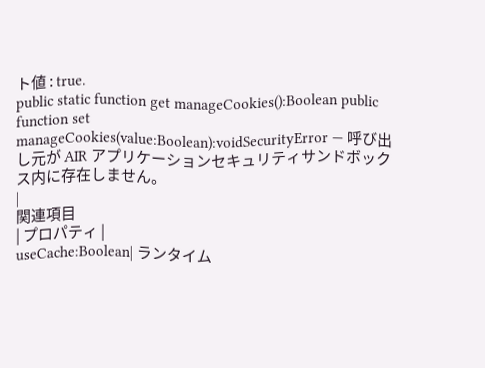ト値 : true.
public static function get manageCookies():Boolean public function set manageCookies(value:Boolean):voidSecurityError — 呼び出し元が AIR アプリケーションセキュリティサンドボックス内に存在しません。
|
関連項目
| プロパティ |
useCache:Boolean| ランタイム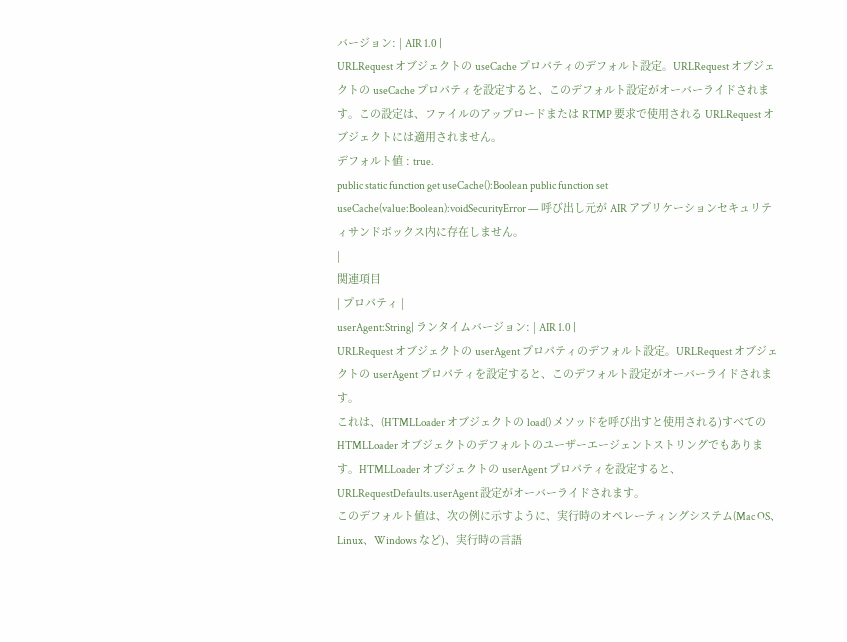バージョン: | AIR 1.0 |
URLRequest オブジェクトの useCache プロパティのデフォルト設定。URLRequest オブジェクトの useCache プロパティを設定すると、このデフォルト設定がオーバーライドされます。この設定は、ファイルのアップロードまたは RTMP 要求で使用される URLRequest オブジェクトには適用されません。
デフォルト値 : true.
public static function get useCache():Boolean public function set useCache(value:Boolean):voidSecurityError — 呼び出し元が AIR アプリケーションセキュリティサンドボックス内に存在しません。
|
関連項目
| プロパティ |
userAgent:String| ランタイムバージョン: | AIR 1.0 |
URLRequest オブジェクトの userAgent プロパティのデフォルト設定。URLRequest オブジェクトの userAgent プロパティを設定すると、このデフォルト設定がオーバーライドされます。
これは、(HTMLLoader オブジェクトの load() メソッドを呼び出すと使用される)すべての HTMLLoader オブジェクトのデフォルトのユーザーエージェントストリングでもあります。HTMLLoader オブジェクトの userAgent プロパティを設定すると、URLRequestDefaults.userAgent 設定がオーバーライドされます。
このデフォルト値は、次の例に示すように、実行時のオペレーティングシステム(Mac OS、Linux、Windows など)、実行時の言語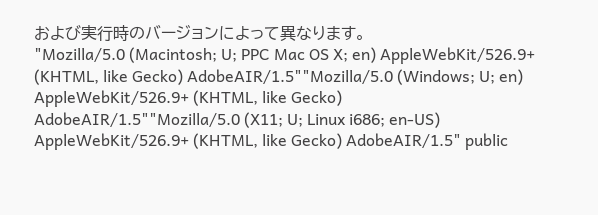および実行時のバージョンによって異なります。
"Mozilla/5.0 (Macintosh; U; PPC Mac OS X; en) AppleWebKit/526.9+ (KHTML, like Gecko) AdobeAIR/1.5""Mozilla/5.0 (Windows; U; en) AppleWebKit/526.9+ (KHTML, like Gecko) AdobeAIR/1.5""Mozilla/5.0 (X11; U; Linux i686; en-US) AppleWebKit/526.9+ (KHTML, like Gecko) AdobeAIR/1.5" public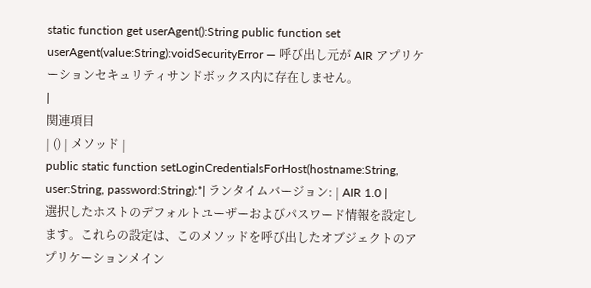static function get userAgent():String public function set userAgent(value:String):voidSecurityError — 呼び出し元が AIR アプリケーションセキュリティサンドボックス内に存在しません。
|
関連項目
| () | メソッド |
public static function setLoginCredentialsForHost(hostname:String, user:String, password:String):*| ランタイムバージョン: | AIR 1.0 |
選択したホストのデフォルトユーザーおよびパスワード情報を設定します。これらの設定は、このメソッドを呼び出したオブジェクトのアプリケーションメイン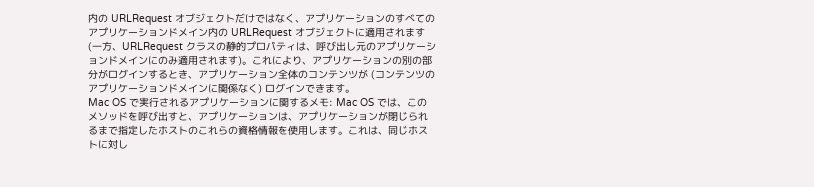内の URLRequest オブジェクトだけではなく、アプリケーションのすべてのアプリケーションドメイン内の URLRequest オブジェクトに適用されます (一方、URLRequest クラスの静的プロパティは、呼び出し元のアプリケーションドメインにのみ適用されます)。これにより、アプリケーションの別の部分がログインするとき、アプリケーション全体のコンテンツが (コンテンツのアプリケーションドメインに関係なく) ログインできます。
Mac OS で実行されるアプリケーションに関するメモ: Mac OS では、このメソッドを呼び出すと、アプリケーションは、アプリケーションが閉じられるまで指定したホストのこれらの資格情報を使用します。これは、同じホストに対し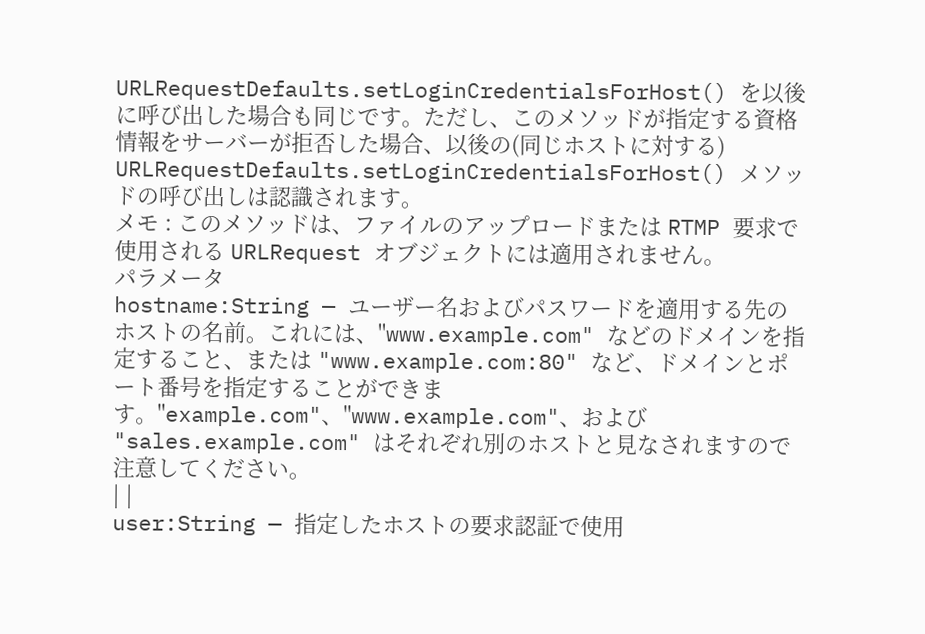URLRequestDefaults.setLoginCredentialsForHost() を以後に呼び出した場合も同じです。ただし、このメソッドが指定する資格情報をサーバーが拒否した場合、以後の(同じホストに対する) URLRequestDefaults.setLoginCredentialsForHost() メソッドの呼び出しは認識されます。
メモ : このメソッドは、ファイルのアップロードまたは RTMP 要求で使用される URLRequest オブジェクトには適用されません。
パラメータ
hostname:String — ユーザー名およびパスワードを適用する先のホストの名前。これには、"www.example.com" などのドメインを指定すること、または "www.example.com:80" など、ドメインとポート番号を指定することができます。"example.com"、"www.example.com"、および "sales.example.com" はそれぞれ別のホストと見なされますので注意してください。
| |
user:String — 指定したホストの要求認証で使用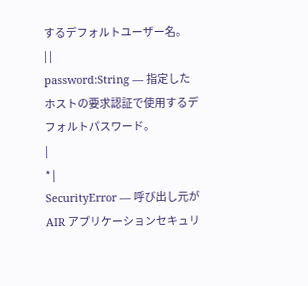するデフォルトユーザー名。
| |
password:String — 指定したホストの要求認証で使用するデフォルトパスワード。
|
* |
SecurityError — 呼び出し元が AIR アプリケーションセキュリ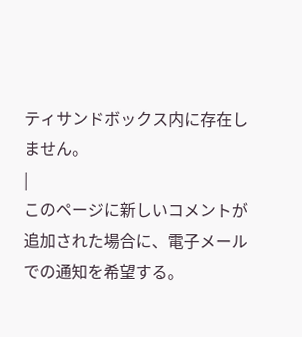ティサンドボックス内に存在しません。
|
このページに新しいコメントが追加された場合に、電子メールでの通知を希望する。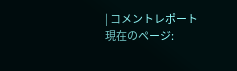| コメントレポート
現在のページ: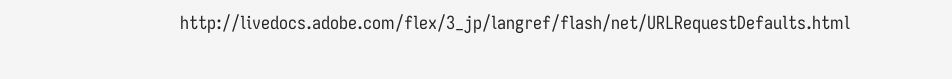http://livedocs.adobe.com/flex/3_jp/langref/flash/net/URLRequestDefaults.html